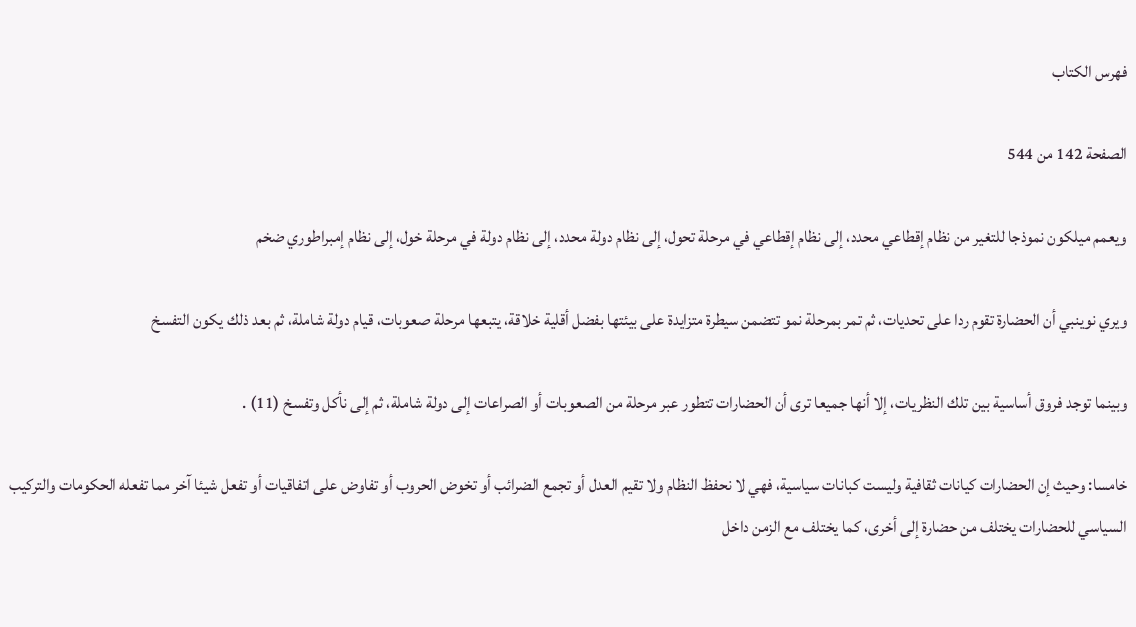فهرس الكتاب

الصفحة 142 من 544

ويعمم ميلكون نموذجا للتغير من نظام إقطاعي محدد، إلى نظام إقطاعي في مرحلة تحول، إلى نظام دولة محدد، إلى نظام دولة في مرحلة خول، إلى نظام إمبراطوري ضخم

ويري نوينبي أن الحضارة تقوم ردا على تحديات، ثم تمر بمرحلة نمو تتضمن سيطرة متزايدة على بيئتها بفضل أقلية خلاقة، يتبعها مرحلة صعوبات، قيام دولة شاملة، ثم بعد ذلك يكون التفسخ

وبينما توجد فروق أساسية بين تلك النظريات، إلا أنها جميعا ترى أن الحضارات تتطور عبر مرحلة من الصعوبات أو الصراعات إلى دولة شاملة، ثم إلى نأكل وتفسخ (11) .

خامسا: وحيث إن الحضارات كيانات ثقافية وليست كبانات سياسية، فهي لا نحفظ النظام ولا تقيم العدل أو تجمع الضرائب أو تخوض الحروب أو تفاوض على اتفاقيات أو تفعل شيئا آخر مما تفعله الحكومات والتركيب السياسي للحضارات يختلف من حضارة إلى أخرى، كما يختلف مع الزمن داخل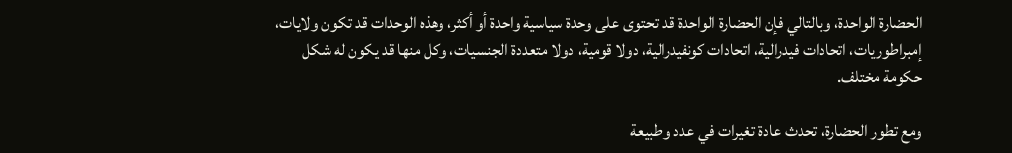الحضارة الواحدة، وبالتالي فإن الحضارة الواحدة قد تحتوى على وحدة سياسية واحدة أو أكثر، وهذه الوحدات قد تكون ولايات، إمبراطوريات، اتحادات فيدرالية، اتحادات کونفيدرالية، دولا قومية، دولا متعددة الجنسيات، وكل منها قد يكون له شكل حكومة مختلف.

ومع تطور الحضارة، تحدث عادة تغيرات في عدد وطبيعة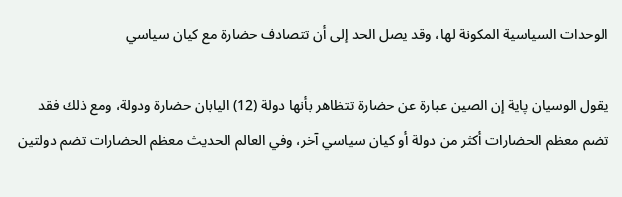الوحدات السياسية المكونة لها، وقد يصل الحد إلى أن تتصادف حضارة مع كيان سياسي

يقول الوسيان پاية إن الصين عبارة عن حضارة تتظاهر بأنها دولة (12) اليابان حضارة ودولة، ومع ذلك فقد تضم معظم الحضارات أكثر من دولة أو كيان سياسي آخر، وفي العالم الحديث معظم الحضارات تضم دولتين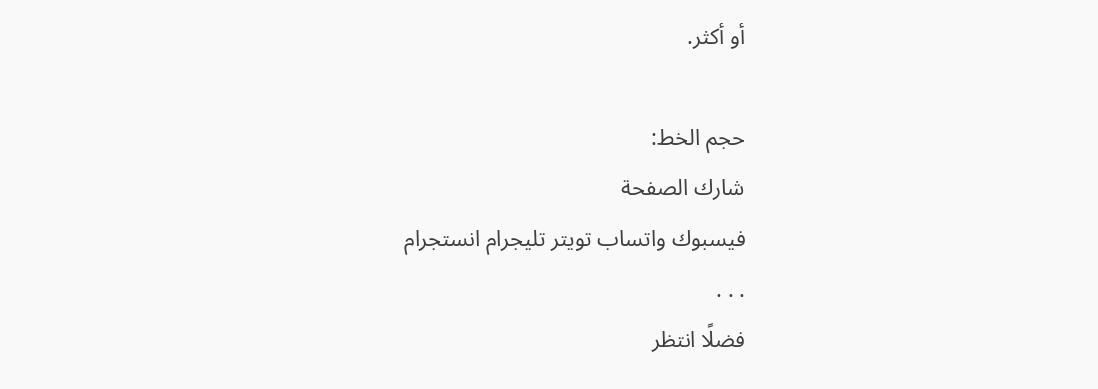أو أكثر.

حجم الخط:
شارك الصفحة
فيسبوك واتساب تويتر تليجرام انستجرام
. . .
فضلًا انتظر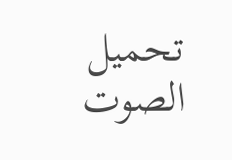تحميل الصوت